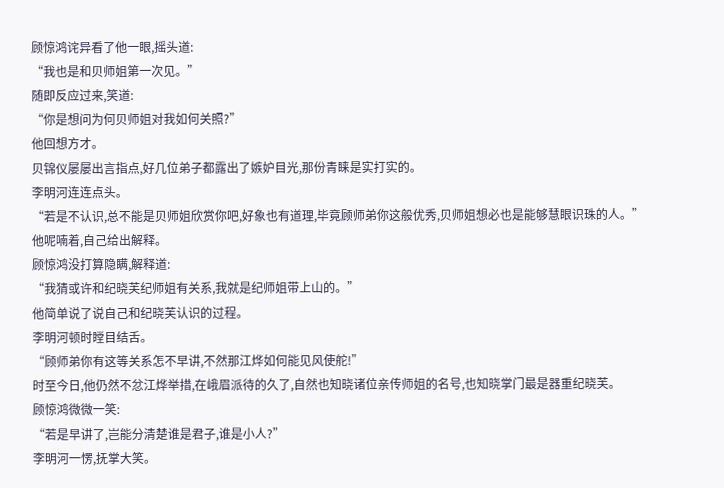顾惊鸿诧异看了他一眼,摇头道:
“我也是和贝师姐第一次见。”
随即反应过来,笑道:
“你是想问为何贝师姐对我如何关照?”
他回想方才。
贝锦仪屡屡出言指点,好几位弟子都露出了嫉妒目光,那份青睐是实打实的。
李明河连连点头。
“若是不认识,总不能是贝师姐欣赏你吧,好象也有道理,毕竟顾师弟你这般优秀,贝师姐想必也是能够慧眼识珠的人。”
他呢喃着,自己给出解释。
顾惊鸿没打算隐瞒,解释道:
“我猜或许和纪晓芙纪师姐有关系,我就是纪师姐带上山的。”
他简单说了说自己和纪晓芙认识的过程。
李明河顿时瞠目结舌。
“顾师弟你有这等关系怎不早讲,不然那江烨如何能见风使舵!”
时至今日,他仍然不忿江烨举措,在峨眉派待的久了,自然也知晓诸位亲传师姐的名号,也知晓掌门最是器重纪晓芙。
顾惊鸿微微一笑:
“若是早讲了,岂能分清楚谁是君子,谁是小人?”
李明河一愣,抚掌大笑。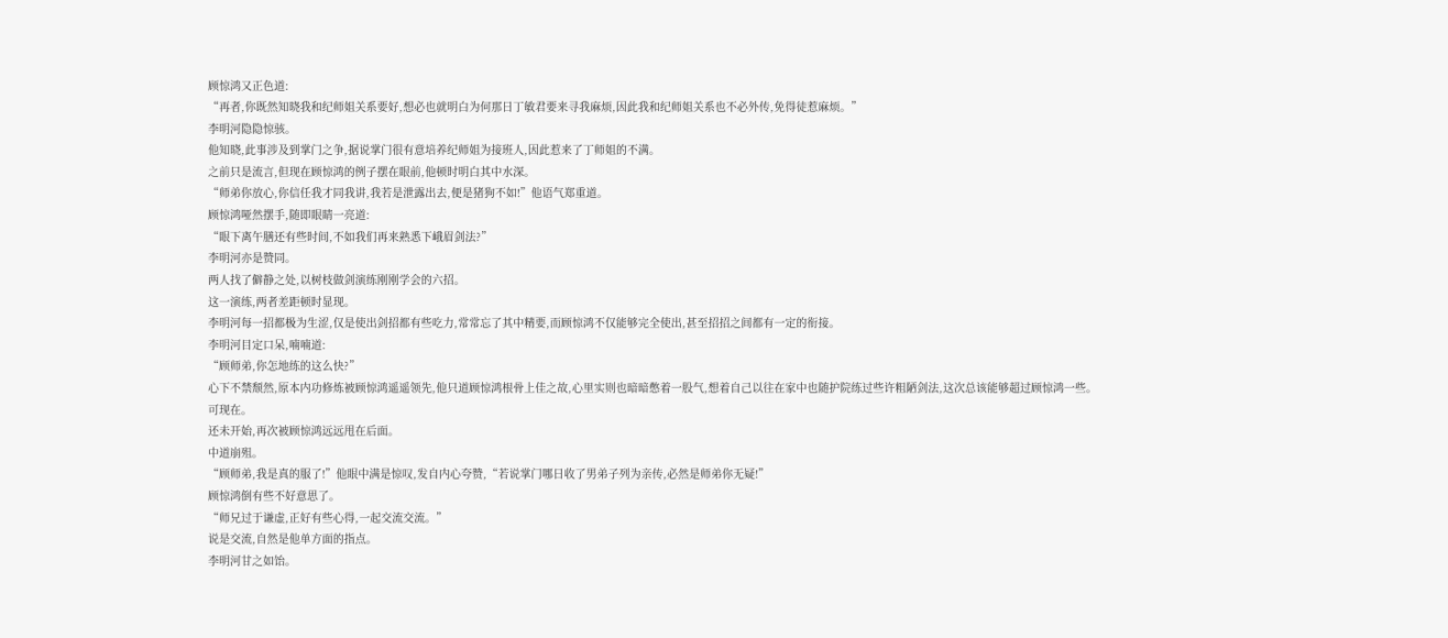顾惊鸿又正色道:
“再者,你既然知晓我和纪师姐关系要好,想必也就明白为何那日丁敏君要来寻我麻烦,因此我和纪师姐关系也不必外传,免得徒惹麻烦。”
李明河隐隐惊骇。
他知晓,此事涉及到掌门之争,据说掌门很有意培养纪师姐为接班人,因此惹来了丁师姐的不满。
之前只是流言,但现在顾惊鸿的例子摆在眼前,他顿时明白其中水深。
“师弟你放心,你信任我才同我讲,我若是泄露出去,便是猪狗不如!”他语气郑重道。
顾惊鸿哑然摆手,随即眼睛一亮道:
“眼下离午膳还有些时间,不如我们再来熟悉下峨眉剑法?”
李明河亦是赞同。
两人找了僻静之处,以树枝做剑演练刚刚学会的六招。
这一演练,两者差距顿时显现。
李明河每一招都极为生涩,仅是使出剑招都有些吃力,常常忘了其中精要,而顾惊鸿不仅能够完全使出,甚至招招之间都有一定的衔接。
李明河目定口呆,喃喃道:
“顾师弟,你怎地练的这么快?”
心下不禁颓然,原本内功修炼被顾惊鸿遥遥领先,他只道顾惊鸿根骨上佳之故,心里实则也暗暗憋着一股气,想着自己以往在家中也随护院练过些许粗陋剑法,这次总该能够超过顾惊鸿一些。
可现在。
还未开始,再次被顾惊鸿远远甩在后面。
中道崩殂。
“顾师弟,我是真的服了!”他眼中满是惊叹,发自内心夸赞,“若说掌门哪日收了男弟子列为亲传,必然是师弟你无疑!”
顾惊鸿倒有些不好意思了。
“师兄过于谦虚,正好有些心得,一起交流交流。”
说是交流,自然是他单方面的指点。
李明河甘之如饴。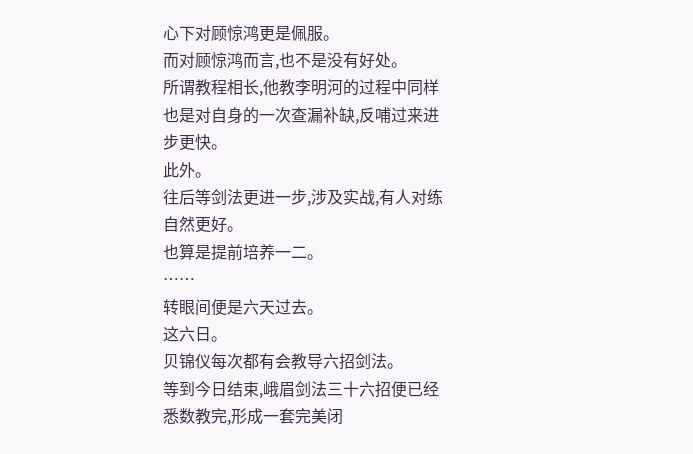心下对顾惊鸿更是佩服。
而对顾惊鸿而言,也不是没有好处。
所谓教程相长,他教李明河的过程中同样也是对自身的一次查漏补缺,反哺过来进步更快。
此外。
往后等剑法更进一步,涉及实战,有人对练自然更好。
也算是提前培养一二。
……
转眼间便是六天过去。
这六日。
贝锦仪每次都有会教导六招剑法。
等到今日结束,峨眉剑法三十六招便已经悉数教完,形成一套完美闭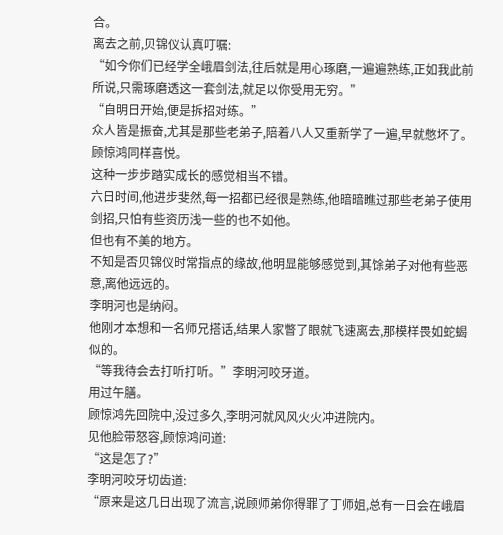合。
离去之前,贝锦仪认真叮嘱:
“如今你们已经学全峨眉剑法,往后就是用心琢磨,一遍遍熟练,正如我此前所说,只需琢磨透这一套剑法,就足以你受用无穷。”
“自明日开始,便是拆招对练。”
众人皆是振奋,尤其是那些老弟子,陪着八人又重新学了一遍,早就憋坏了。
顾惊鸿同样喜悦。
这种一步步踏实成长的感觉相当不错。
六日时间,他进步斐然,每一招都已经很是熟练,他暗暗瞧过那些老弟子使用剑招,只怕有些资历浅一些的也不如他。
但也有不美的地方。
不知是否贝锦仪时常指点的缘故,他明显能够感觉到,其馀弟子对他有些恶意,离他远远的。
李明河也是纳闷。
他刚才本想和一名师兄搭话,结果人家瞥了眼就飞速离去,那模样畏如蛇蝎似的。
“等我待会去打听打听。”李明河咬牙道。
用过午膳。
顾惊鸿先回院中,没过多久,李明河就风风火火冲进院内。
见他脸带怒容,顾惊鸿问道:
“这是怎了?”
李明河咬牙切齿道:
“原来是这几日出现了流言,说顾师弟你得罪了丁师姐,总有一日会在峨眉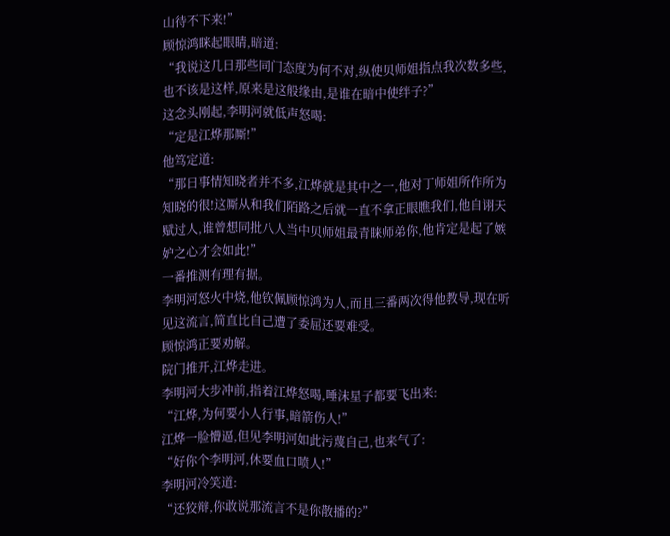山待不下来!”
顾惊鸿眯起眼睛,暗道:
“我说这几日那些同门态度为何不对,纵使贝师姐指点我次数多些,也不该是这样,原来是这般缘由,是谁在暗中使绊子?”
这念头刚起,李明河就低声怒喝:
“定是江烨那厮!”
他笃定道:
“那日事情知晓者并不多,江烨就是其中之一,他对丁师姐所作所为知晓的很!这厮从和我们陌路之后就一直不拿正眼瞧我们,他自诩天赋过人,谁曾想同批八人当中贝师姐最青睐师弟你,他肯定是起了嫉妒之心才会如此!”
一番推测有理有据。
李明河怒火中烧,他钦佩顾惊鸿为人,而且三番两次得他教导,现在听见这流言,简直比自己遭了委屈还要难受。
顾惊鸿正要劝解。
院门推开,江烨走进。
李明河大步冲前,指着江烨怒喝,唾沫星子都要飞出来:
“江烨,为何要小人行事,暗箭伤人!”
江烨一脸懵逼,但见李明河如此污蔑自己,也来气了:
“好你个李明河,休要血口喷人!”
李明河冷笑道:
“还狡辩,你敢说那流言不是你散播的?”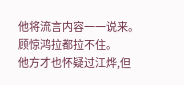他将流言内容一一说来。
顾惊鸿拉都拉不住。
他方才也怀疑过江烨,但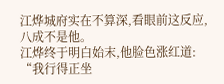江烨城府实在不算深,看眼前这反应,八成不是他。
江烨终于明白始末,他脸色涨红道:
“我行得正坐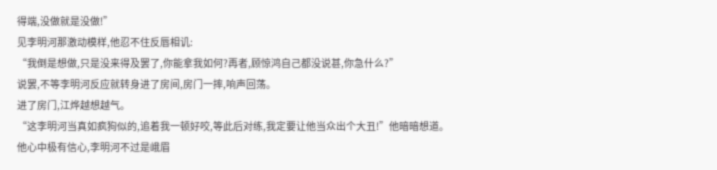得端,没做就是没做!”
见李明河那激动模样,他忍不住反唇相讥:
“我倒是想做,只是没来得及罢了,你能拿我如何?再者,顾惊鸿自己都没说甚,你急什么?”
说罢,不等李明河反应就转身进了房间,房门一摔,响声回荡。
进了房门,江烨越想越气。
“这李明河当真如疯狗似的,追着我一顿好咬,等此后对练,我定要让他当众出个大丑!”他暗暗想道。
他心中极有信心,李明河不过是峨眉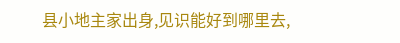县小地主家出身,见识能好到哪里去,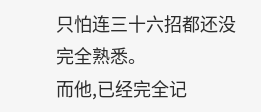只怕连三十六招都还没完全熟悉。
而他,已经完全记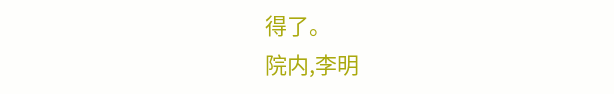得了。
院内,李明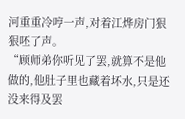河重重冷哼一声,对着江烨房门狠狠呸了声。
“顾师弟你听见了罢,就算不是他做的,他肚子里也藏着坏水,只是还没来得及罢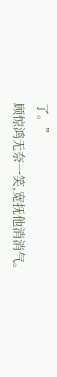了。”
顾惊鸿无奈一笑,宽抚他消消气。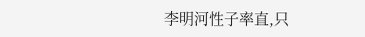李明河性子率直,只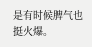是有时候脾气也挺火爆。